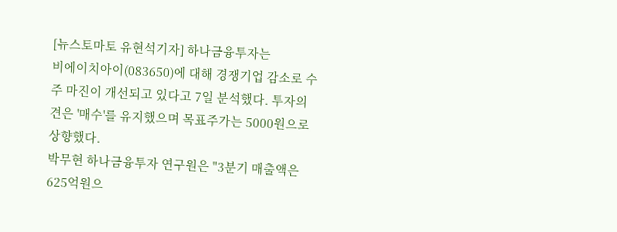[뉴스토마토 유현석기자] 하나금융투자는
비에이치아이(083650)에 대해 경쟁기업 감소로 수주 마진이 개선되고 있다고 7일 분석했다. 투자의견은 '매수'를 유지했으며 목표주가는 5000원으로 상향했다.
박무현 하나금융투자 연구원은 "3분기 매출액은 625억원으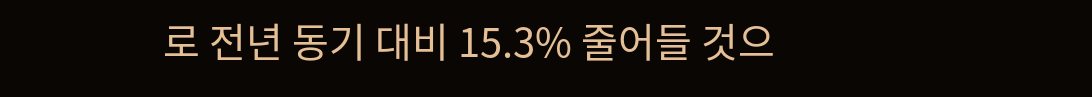로 전년 동기 대비 15.3% 줄어들 것으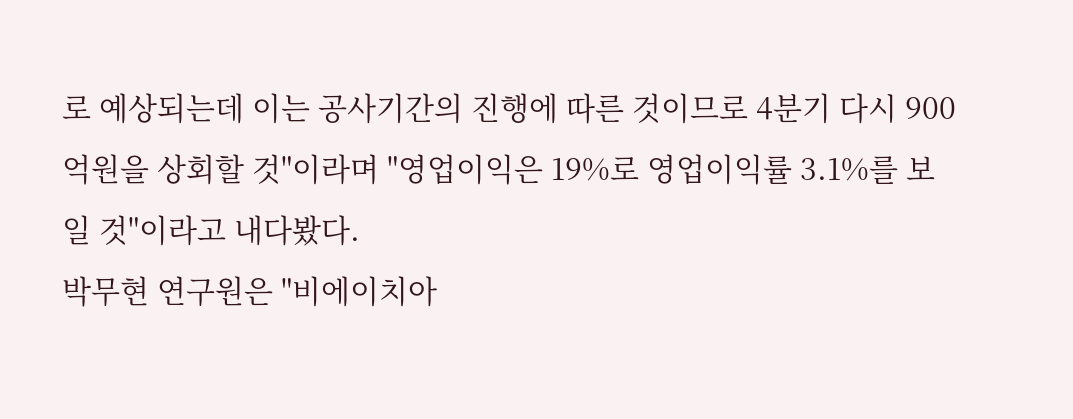로 예상되는데 이는 공사기간의 진행에 따른 것이므로 4분기 다시 900억원을 상회할 것"이라며 "영업이익은 19%로 영업이익률 3.1%를 보일 것"이라고 내다봤다.
박무현 연구원은 "비에이치아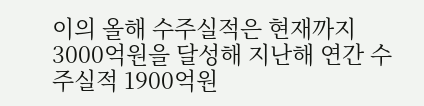이의 올해 수주실적은 현재까지 3000억원을 달성해 지난해 연간 수주실적 1900억원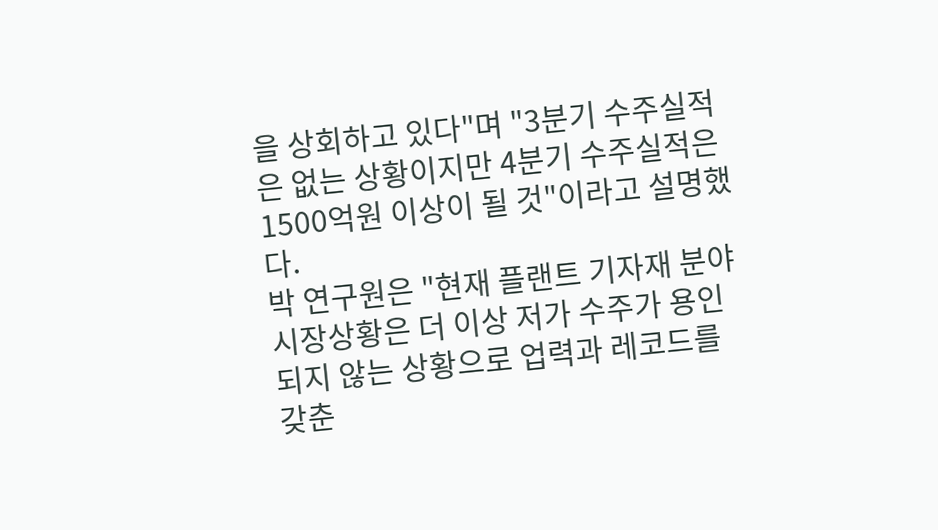을 상회하고 있다"며 "3분기 수주실적은 없는 상황이지만 4분기 수주실적은 1500억원 이상이 될 것"이라고 설명했다.
박 연구원은 "현재 플랜트 기자재 분야 시장상황은 더 이상 저가 수주가 용인되지 않는 상황으로 업력과 레코드를 갖춘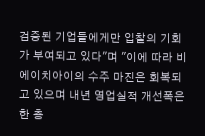검증된 기업들에게만 입찰의 기회가 부여되고 있다"며 "이에 따라 비에이치아이의 수주 마진은 회복되고 있으며 내년 영업실적 개선폭은 한 층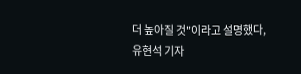더 높아질 것"이라고 설명했다,
유현석 기자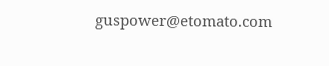guspower@etomato.com